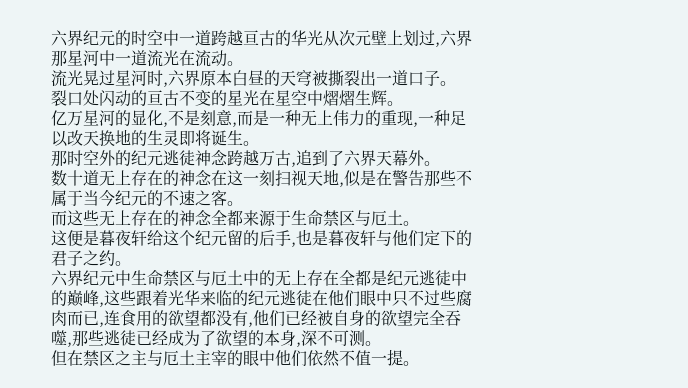六界纪元的时空中一道跨越亘古的华光从次元壁上划过,六界那星河中一道流光在流动。
流光晃过星河时,六界原本白昼的天穹被撕裂出一道口子。
裂口处闪动的亘古不变的星光在星空中熠熠生辉。
亿万星河的显化,不是刻意,而是一种无上伟力的重现,一种足以改天换地的生灵即将诞生。
那时空外的纪元逃徒神念跨越万古,追到了六界天幕外。
数十道无上存在的神念在这一刻扫视天地,似是在警告那些不属于当今纪元的不速之客。
而这些无上存在的神念全都来源于生命禁区与厄土。
这便是暮夜轩给这个纪元留的后手,也是暮夜轩与他们定下的君子之约。
六界纪元中生命禁区与厄土中的无上存在全都是纪元逃徒中的巅峰,这些跟着光华来临的纪元逃徒在他们眼中只不过些腐肉而已,连食用的欲望都没有,他们已经被自身的欲望完全吞噬,那些逃徒已经成为了欲望的本身,深不可测。
但在禁区之主与厄土主宰的眼中他们依然不值一提。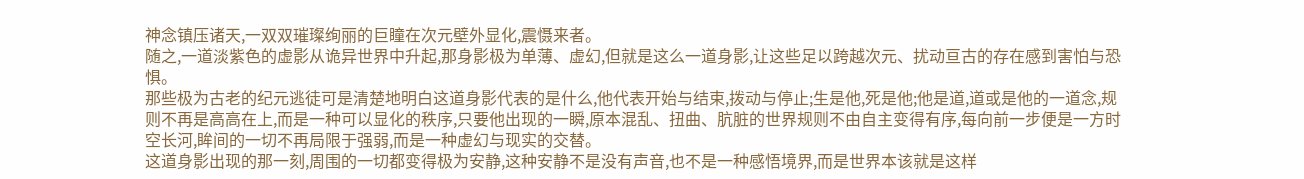神念镇压诸天,一双双璀璨绚丽的巨瞳在次元壁外显化,震慑来者。
随之,一道淡紫色的虚影从诡异世界中升起,那身影极为单薄、虚幻,但就是这么一道身影,让这些足以跨越次元、扰动亘古的存在感到害怕与恐惧。
那些极为古老的纪元逃徒可是清楚地明白这道身影代表的是什么,他代表开始与结束,拨动与停止;生是他,死是他;他是道,道或是他的一道念,规则不再是高高在上,而是一种可以显化的秩序,只要他出现的一瞬,原本混乱、扭曲、肮脏的世界规则不由自主变得有序,每向前一步便是一方时空长河,眸间的一切不再局限于强弱,而是一种虚幻与现实的交替。
这道身影出现的那一刻,周围的一切都变得极为安静,这种安静不是没有声音,也不是一种感悟境界,而是世界本该就是这样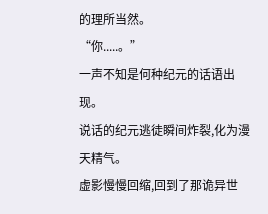的理所当然。
“你.....。”
一声不知是何种纪元的话语出现。
说话的纪元逃徒瞬间炸裂,化为漫天精气。
虚影慢慢回缩,回到了那诡异世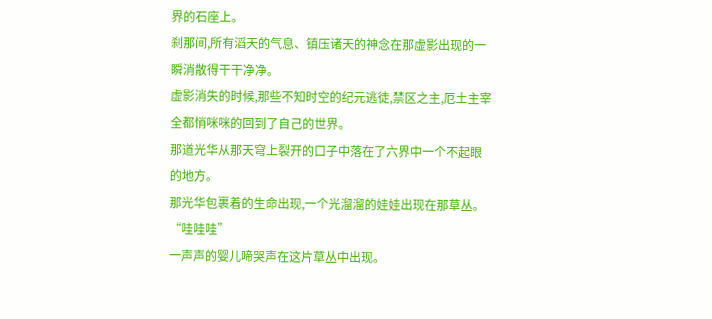界的石座上。
刹那间,所有滔天的气息、镇压诸天的神念在那虚影出现的一瞬消散得干干净净。
虚影消失的时候,那些不知时空的纪元逃徒,禁区之主,厄土主宰全都悄咪咪的回到了自己的世界。
那道光华从那天穹上裂开的口子中落在了六界中一个不起眼的地方。
那光华包裹着的生命出现,一个光溜溜的娃娃出现在那草丛。
“哇哇哇”
一声声的婴儿啼哭声在这片草丛中出现。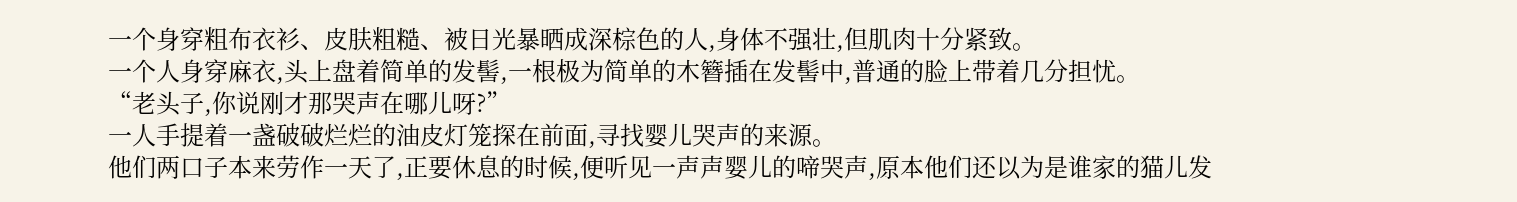一个身穿粗布衣衫、皮肤粗糙、被日光暴晒成深棕色的人,身体不强壮,但肌肉十分紧致。
一个人身穿麻衣,头上盘着简单的发髻,一根极为简单的木簪插在发髻中,普通的脸上带着几分担忧。
“老头子,你说刚才那哭声在哪儿呀?”
一人手提着一盏破破烂烂的油皮灯笼探在前面,寻找婴儿哭声的来源。
他们两口子本来劳作一天了,正要休息的时候,便听见一声声婴儿的啼哭声,原本他们还以为是谁家的猫儿发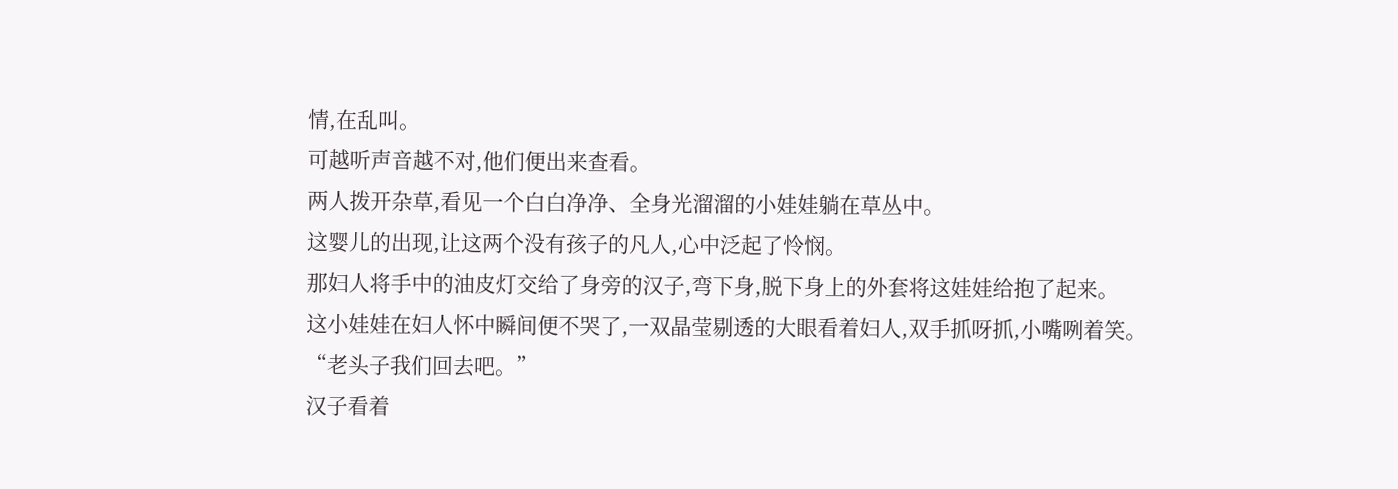情,在乱叫。
可越听声音越不对,他们便出来查看。
两人拨开杂草,看见一个白白净净、全身光溜溜的小娃娃躺在草丛中。
这婴儿的出现,让这两个没有孩子的凡人,心中泛起了怜悯。
那妇人将手中的油皮灯交给了身旁的汉子,弯下身,脱下身上的外套将这娃娃给抱了起来。
这小娃娃在妇人怀中瞬间便不哭了,一双晶莹剔透的大眼看着妇人,双手抓呀抓,小嘴咧着笑。
“老头子我们回去吧。”
汉子看着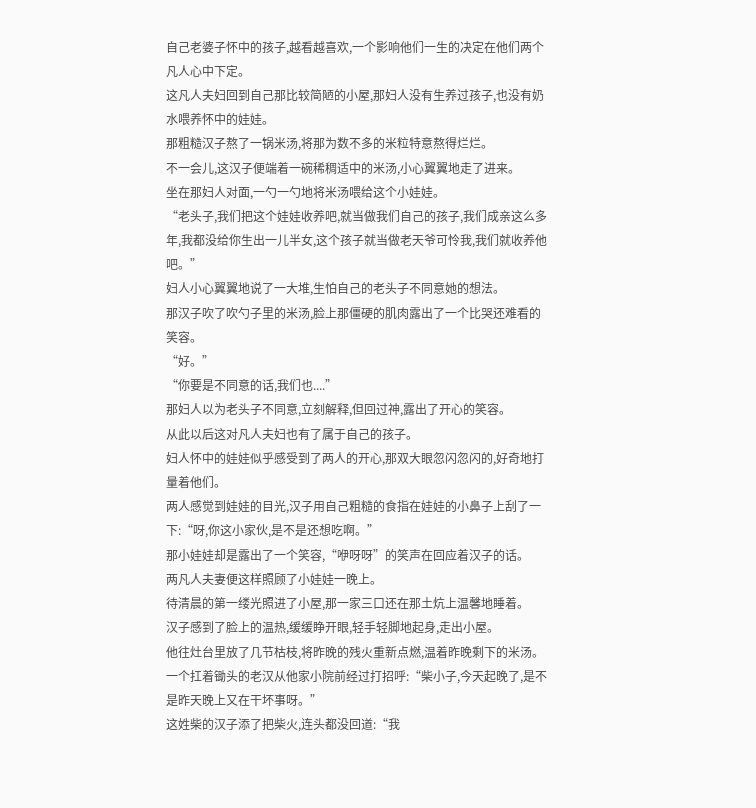自己老婆子怀中的孩子,越看越喜欢,一个影响他们一生的决定在他们两个凡人心中下定。
这凡人夫妇回到自己那比较简陋的小屋,那妇人没有生养过孩子,也没有奶水喂养怀中的娃娃。
那粗糙汉子熬了一锅米汤,将那为数不多的米粒特意熬得烂烂。
不一会儿,这汉子便端着一碗稀稠适中的米汤,小心翼翼地走了进来。
坐在那妇人对面,一勺一勺地将米汤喂给这个小娃娃。
“老头子,我们把这个娃娃收养吧,就当做我们自己的孩子,我们成亲这么多年,我都没给你生出一儿半女,这个孩子就当做老天爷可怜我,我们就收养他吧。”
妇人小心翼翼地说了一大堆,生怕自己的老头子不同意她的想法。
那汉子吹了吹勺子里的米汤,脸上那僵硬的肌肉露出了一个比哭还难看的笑容。
“好。”
“你要是不同意的话,我们也....”
那妇人以为老头子不同意,立刻解释,但回过神,露出了开心的笑容。
从此以后这对凡人夫妇也有了属于自己的孩子。
妇人怀中的娃娃似乎感受到了两人的开心,那双大眼忽闪忽闪的,好奇地打量着他们。
两人感觉到娃娃的目光,汉子用自己粗糙的食指在娃娃的小鼻子上刮了一下:“呀,你这小家伙,是不是还想吃啊。”
那小娃娃却是露出了一个笑容,“咿呀呀”的笑声在回应着汉子的话。
两凡人夫妻便这样照顾了小娃娃一晚上。
待清晨的第一缕光照进了小屋,那一家三口还在那土炕上温馨地睡着。
汉子感到了脸上的温热,缓缓睁开眼,轻手轻脚地起身,走出小屋。
他往灶台里放了几节枯枝,将昨晚的残火重新点燃,温着昨晚剩下的米汤。
一个扛着锄头的老汉从他家小院前经过打招呼:“柴小子,今天起晚了,是不是昨天晚上又在干坏事呀。”
这姓柴的汉子添了把柴火,连头都没回道:“我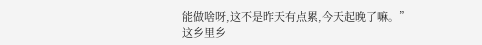能做啥呀,这不是昨天有点累,今天起晚了嘛。”
这乡里乡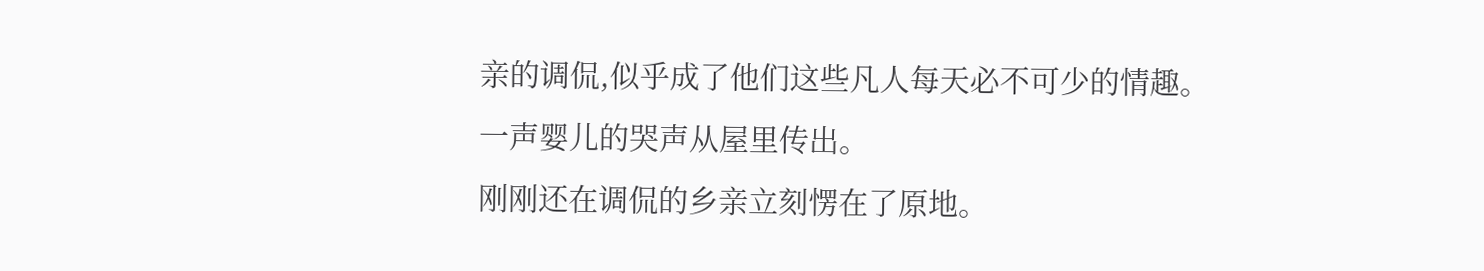亲的调侃,似乎成了他们这些凡人每天必不可少的情趣。
一声婴儿的哭声从屋里传出。
刚刚还在调侃的乡亲立刻愣在了原地。